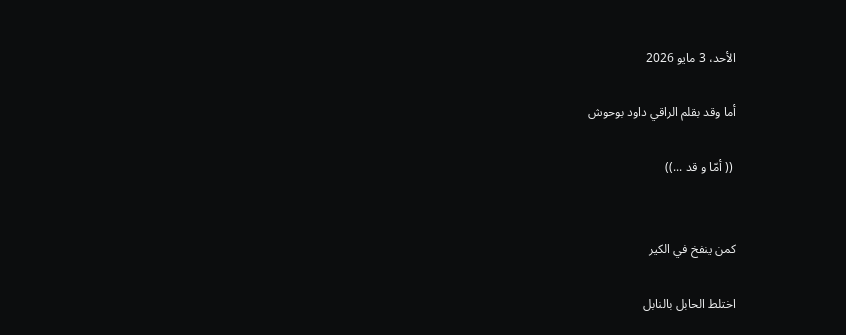الأحد، 3 مايو 2026

أما وقد بقلم الراقي داود بوحوش

 (( أمّا و قد ...))


كمن ينفخ في الكير

اختلط الحابل بالنابل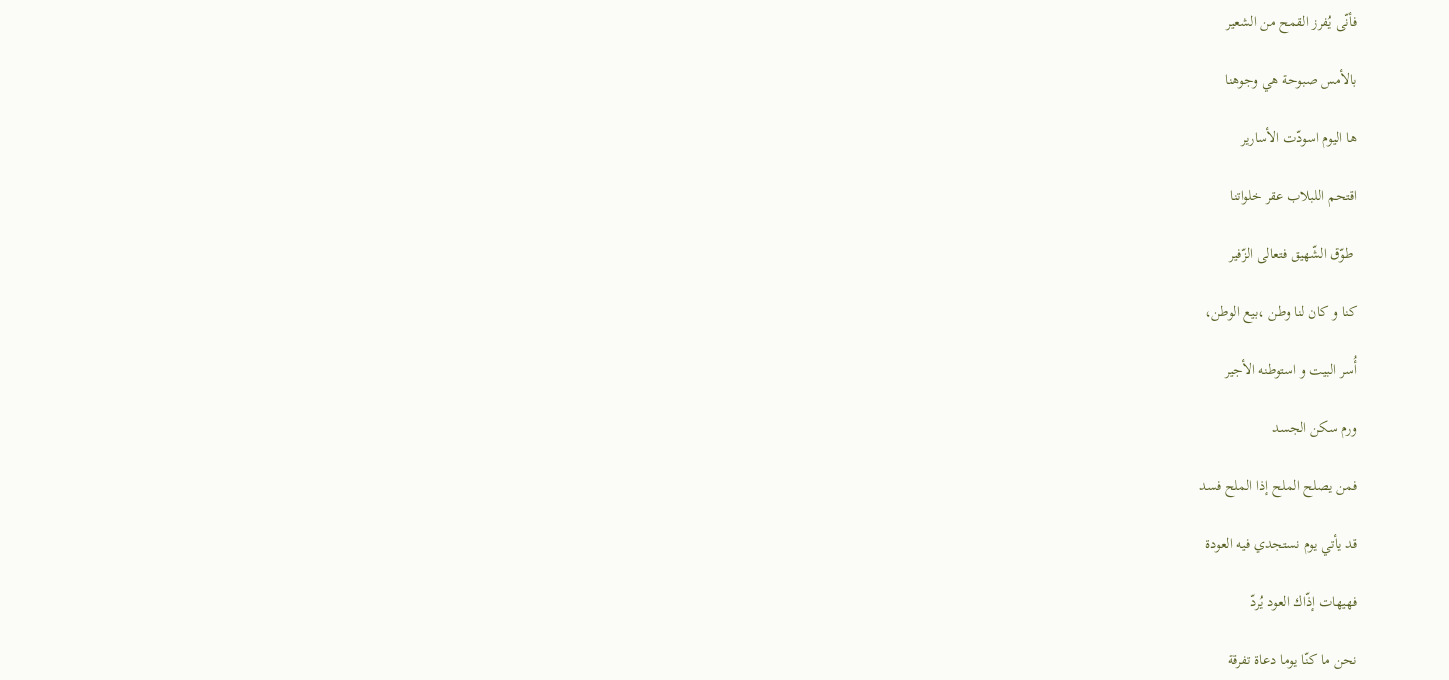فأنّى يُفرز القمح من الشعير

بالأمس صبوحة هي وجوهنا

ها اليوم اسودّت الأسارير

اقتحم اللبلاب عقر خلواتنا

 طوّق الشّهيق فتعالى الزّفير

كنا و كان لنا وطن ،بيع الوطن،

أُسر البيت و استوطنه الأجير

ورم سكن الجسد

فمن يصلح الملح إذا الملح فسد

قد يأتي يوم نستجدي فيه العودة

فهيهات إذّاك العود يُردّ

نحن ما كنّا يوما دعاة تفرقة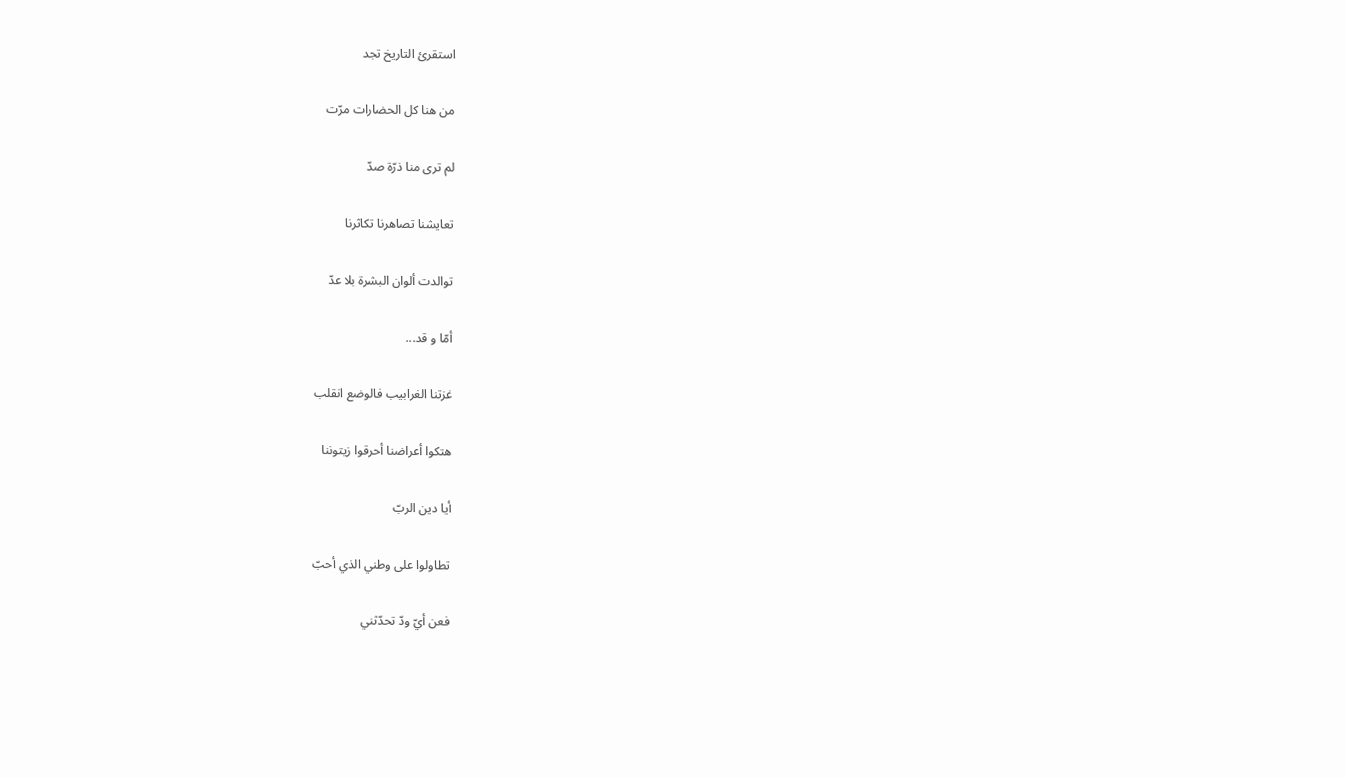استقرئ التاريخ تجد

من هنا كل الحضارات مرّت

لم ترى منا ذرّة صدّ

تعايشنا تصاهرنا تكاثرنا

توالدت ألوان البشرة بلا عدّ

أمّا و قد...

غزتنا الغرابيب فالوضع انقلب

هتكوا أعراضنا أحرقوا زيتوننا

أيا دين الربّ

تطاولوا على وطني الذي أحبّ

فعن أيّ ودّ تحدّثني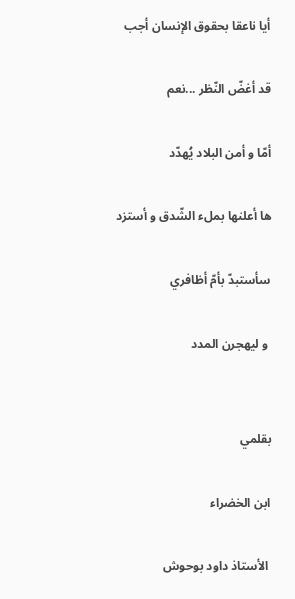أيا ناعقا بحقوق الإنسان أجب

قد أغضّ النّظر ...نعم

أمّا و أمن البلاد يُهدّد

ها أعلنها بملء الشّدق و أستزد

سأستبدّ بأمّ أظافري

 و ليهجرن المدد


بقلمي

ابن الخضراء

 الأستاذ داود بوحوش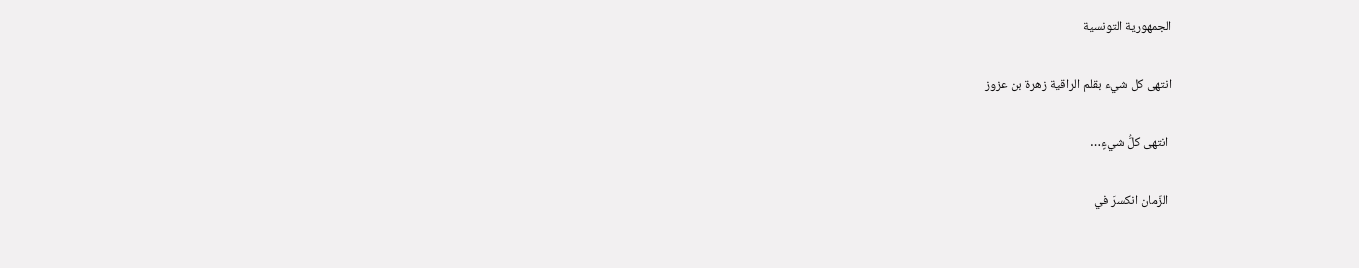الجمهورية التونسية

انتهى كل شيء بقلم الراقية زهرة بن عزوز

 انتهى كلُّ شيءٍ…

 الزّمان انكسرَ في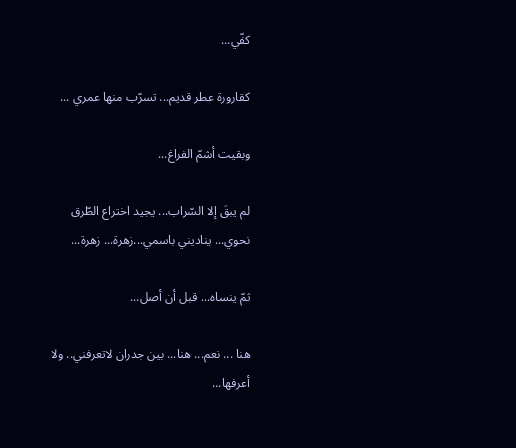كفّي...

كقارورة عطر قديم... تسرّب منها عمري ...

وبقيت أشمّ الفراغ...

لم يبقَ إلا السّراب... يجيد اختراع الطّرق نحوي... يناديني باسمي...زهرة... زهرة...

ثمّ ينساه... قبل أن أصل...

هنا ... نعم... هنا... بين جدران لاتعرفني.. ولا أعرفها...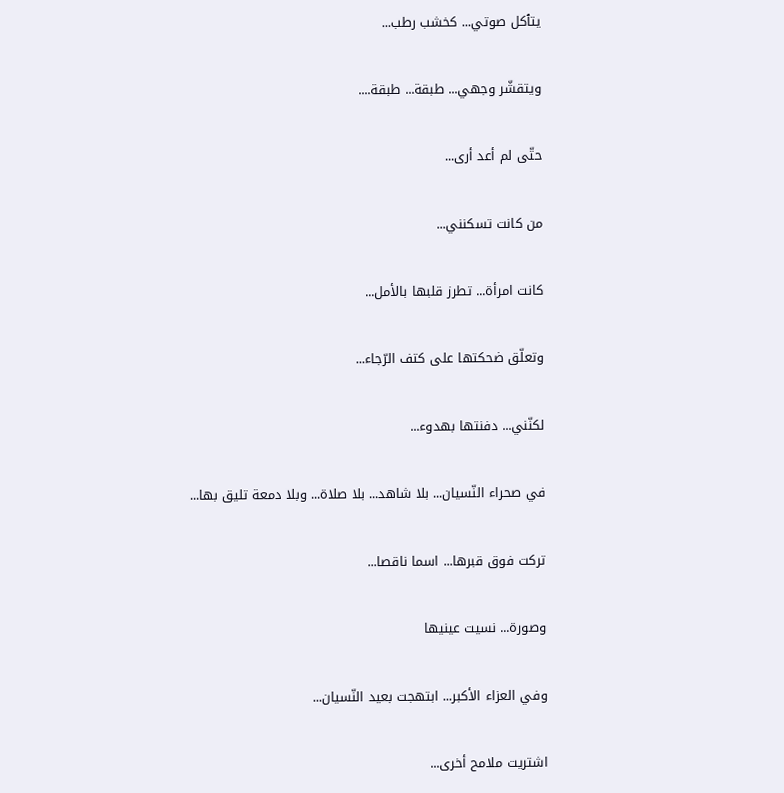يتٱكل صوتي... كخشب رطب...

ويتقشّر وجهي... طبقة... طبقة....

حتّى لم أعد أرى...

من كانت تسكنني...

كانت امرأة... تطرز قلبها بالأمل...

وتعلّق ضحكتها على كتف الرّجاء...

لكنّني... دفنتها بهدوء...

في صحراء النّسيان... بلا شاهد... بلا صلاة... وبلا دمعة تليق بها...

تركت فوق قبرها... اسما ناقصا...

وصورة... نسيت عينيها

وفي العزاء الأكبر... ابتهجت بعيد النّسيان...

اشتريت ملامح أخرى...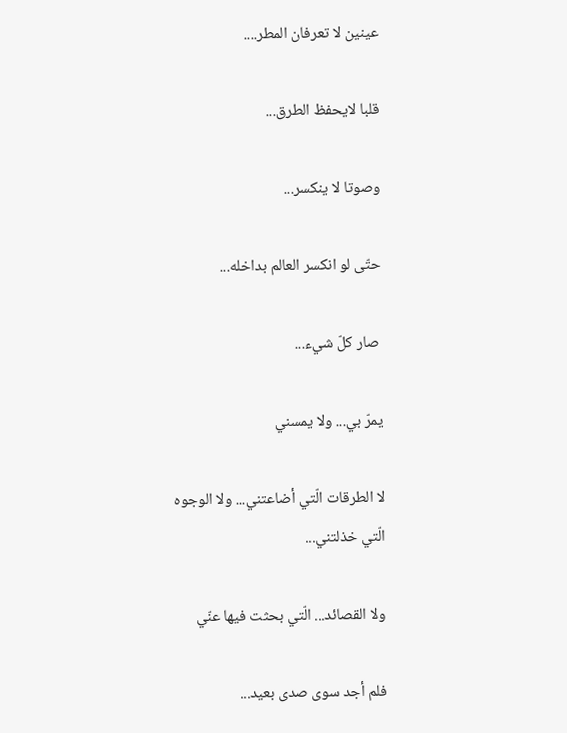عينين لا تعرفان المطر....

قلبا لايحفظ الطرق...

وصوتا لا ينكسر...

حتّى لو انكسر العالم بداخله...

 صار كلّ شيء...

يمرّ بي... ولا يمسني

لا الطرقات الّتي أضاعتني... ولا الوجوه الّتي خذلتني...

ولا القصائد... الّتي بحثت فيها عنّي

فلم أجد سوى صدى بعيد...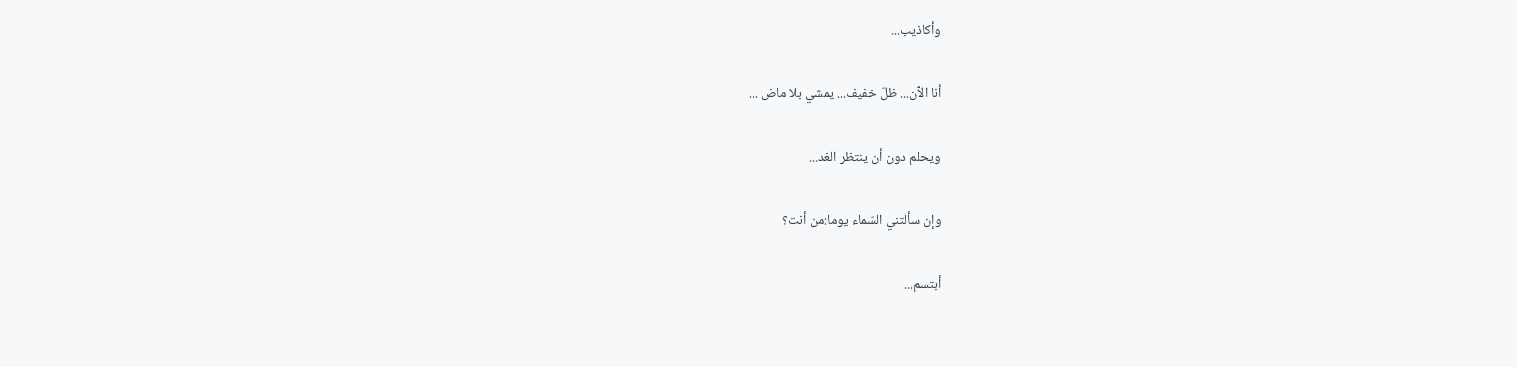وأكاذيب...

أنا الٱن... ظلّ خفيف... يمشي بلا ماض ...

ويحلم دون أن ينتظر الغد...

وإن سألتني السّماء يوما:من أنت؟

أبتسم...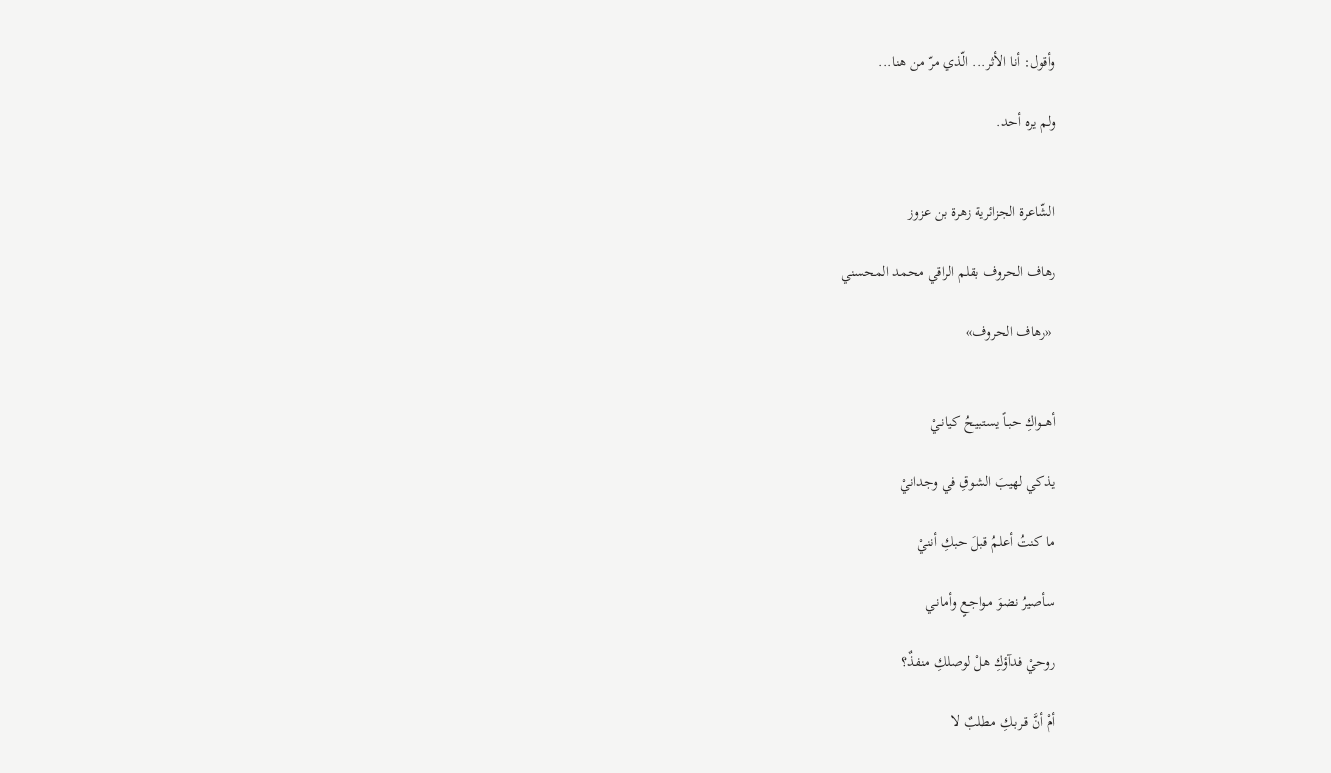وأقول: أنا الأثر... الّذي مرّ من هنا...

ولم يره أحد.


الشّاعرة الجزائرية زهرة بن عزوز

رهاف الحروف بقلم الراقي محمد المحسني

 «رهاف الحروف»


أهـــواكِ حبـاً يستبيـحُ كيانـيْ

يذكي لهيبَ الشوقِ في وجدانيْ

ما كنتُ أعلمُ قبلَ حبكِ أننيْ

سأصيرُ نضوَ مـواجـعٍ وأمانـي

روحيْ فدآؤكِ هلْ لوصلكِ منفذٌ؟

أمْ أنَّ قـربـكِ مطلبٌ لا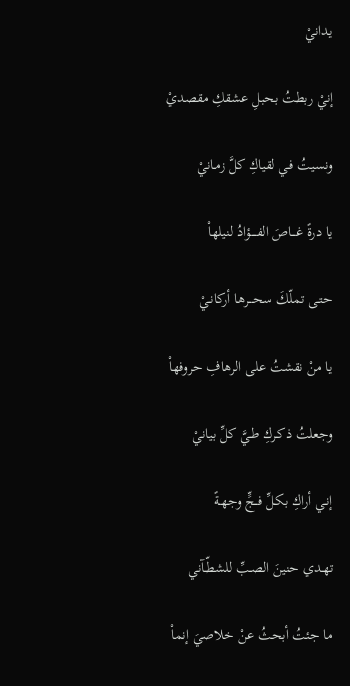يدانيْ

إنيْ ربطتُ بحبلِ عشقكِ مقصديْ

ونسيتُ فـي لقياكِ كلَّ زمـانيْ

يا درةً غـــاصَ الفـــــؤادُ لنيلهاْ

حتـى تملّكَ سحـــرهـا أركانـيْ

يا منْ نقشتُ على الرهافِ حروفهاْ

وجعلتُ ذكـركِ طـيَّ كلِّ بيانيْ

إنـي أراكِ بكـلِّ فــجٍّ وجهـةً

تهـدي حنينَ الصـبِّ للشطّـآني

ما جئتُ أبحثُ عنْ خلاصيَ إنماْ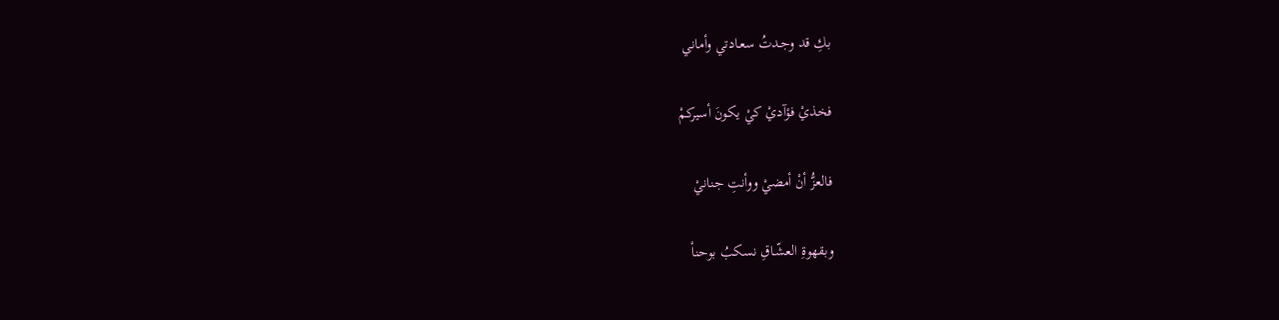بكِ قد وجـدتُ سعـادتي وأماني

فخذيْ فؤآديْ كيْ يكونَ أسيركمْ

فالعزُّ أنْ أمضيْ ووأنتِ جنانيْ

وبقهوةِ العشّـاقِ نسكبُ بوحناْ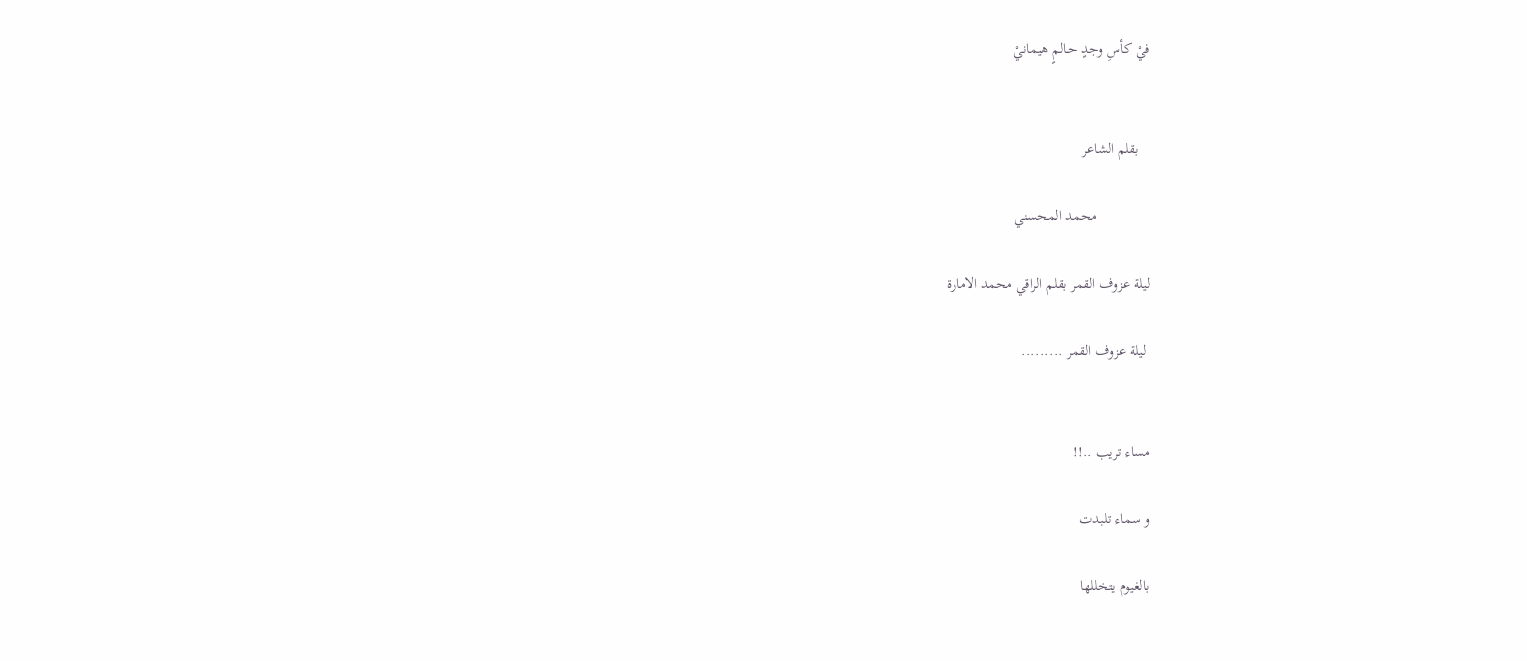فيْ كأسِ وجدٍ حـالمٍ هيمانيْ


   بقلم الشاعر

              محمد المحسني

ليلة عزوف القمر بقلم الراقي محمد الامارة

 ليلة عزوف القمر .........


مساء تريب ..!!

و سماء تلبدت

بالغيوم يتخللها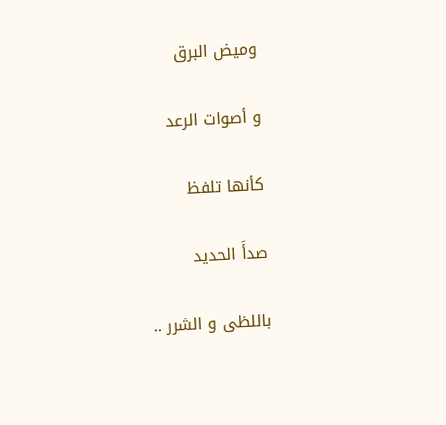وميض البرق

و أصوات الرعد

كأنها تلفظ

صدأَ الحديد

باللظى و الشرر ..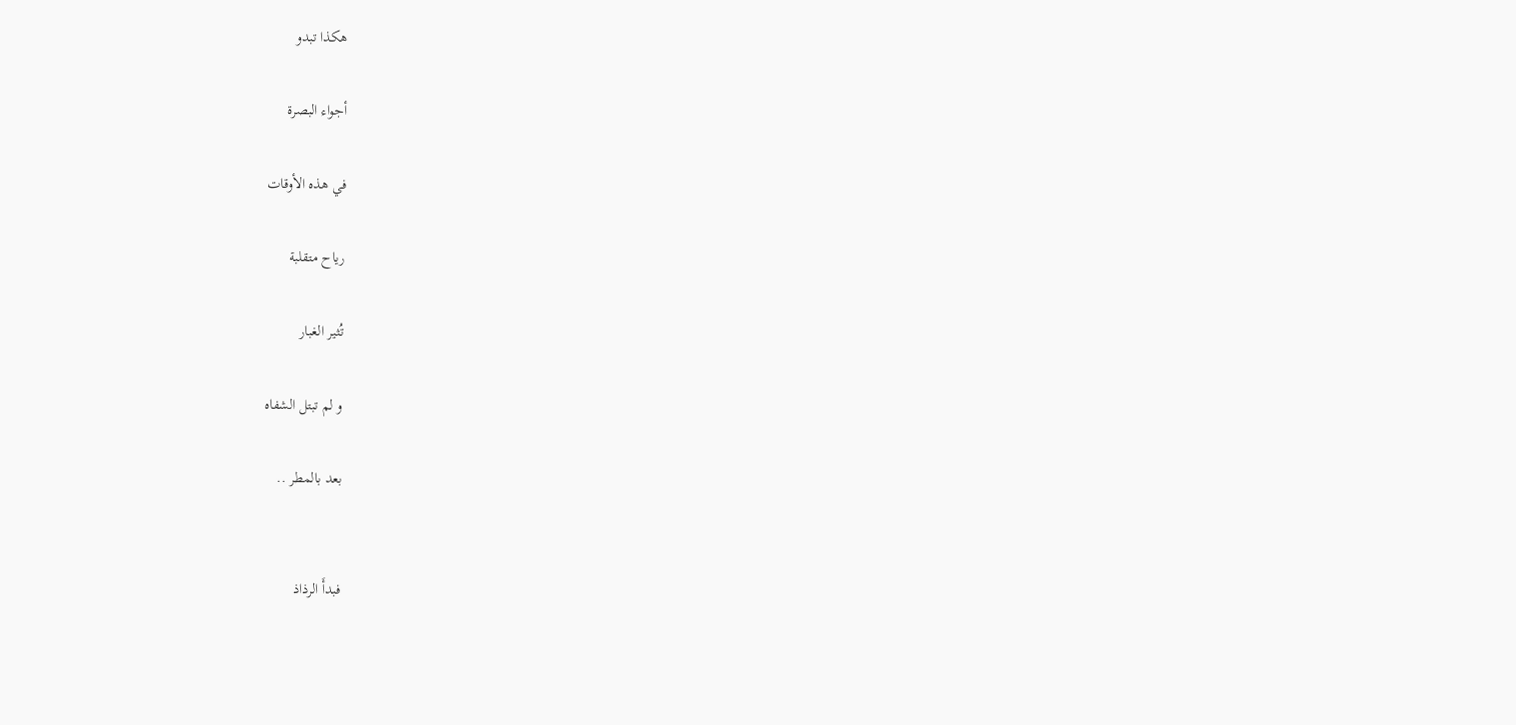هكذا تبدو

أجواء البصرة

في هذه الأوقات

رياح متقلبة

تُثير الغبار

و لم تبتل الشفاه

بعد بالمطر ..


فبدأَ الرذاذ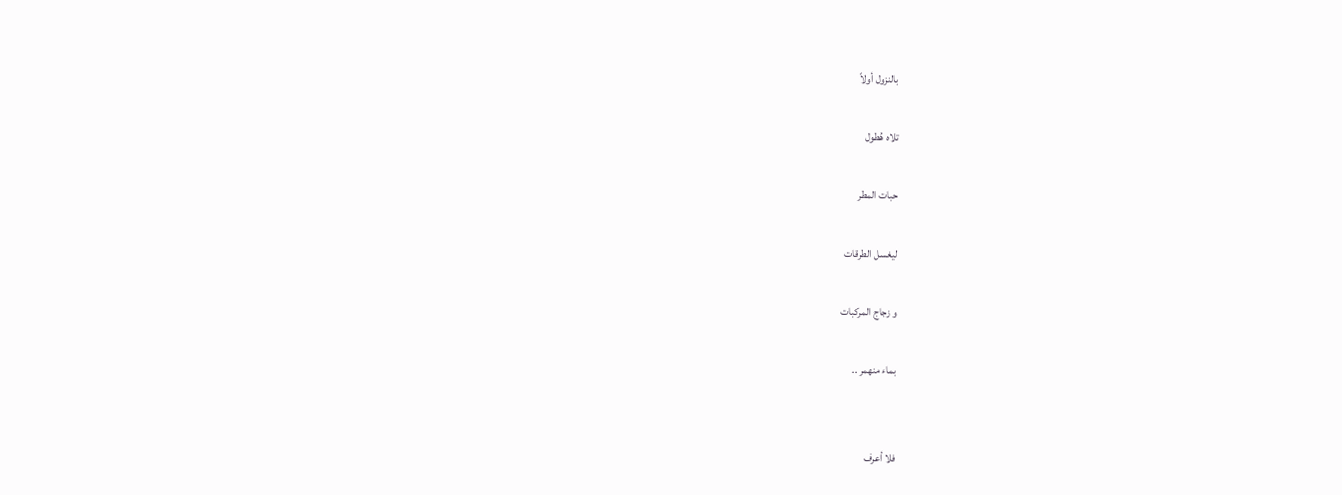بالنزول أولاً

تلاه هُطول

حبات المطر

ليغسل الطرقات

و زجاج المركبات

بماء منهمر ..


فلا أعرف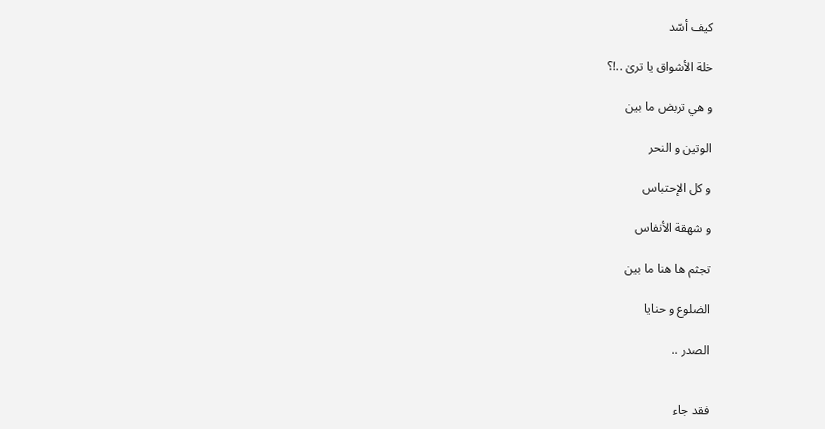كيف أسّد

خلة الأشواق يا ترىٰ ..!؟

و هي تربض ما بين

الوتين و النحر

و كل الإحتباس

و شهقة الأنفاس

تجثم ها هنا ما بين

الضلوع و حنايا

الصدر ..


فقد جاء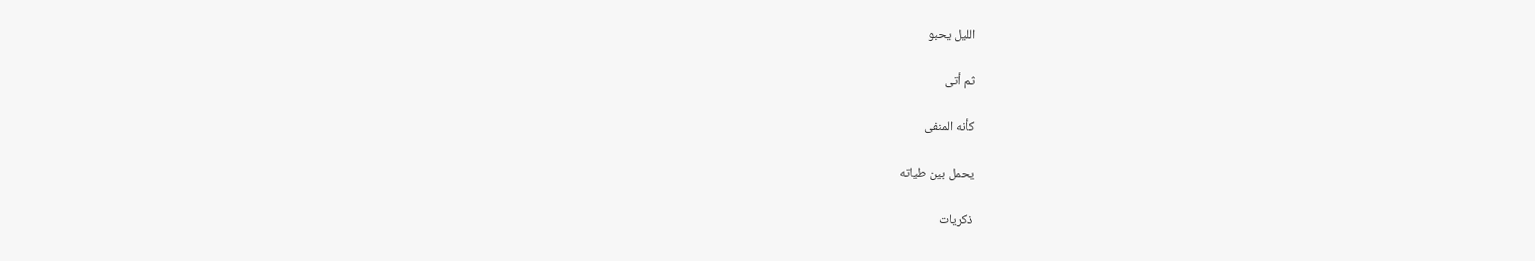الليل يحبو

ثم أتى

كأنه المنفى

يحمل بين طياته

ذكريات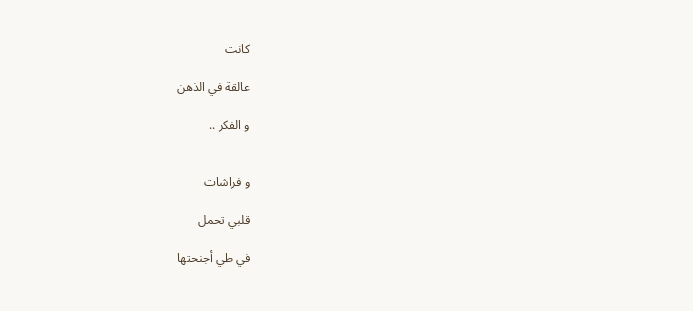كانت

عالقة في الذهن

و الفكر ..


و فراشات

قلبي تحمل

في طي أجنحتها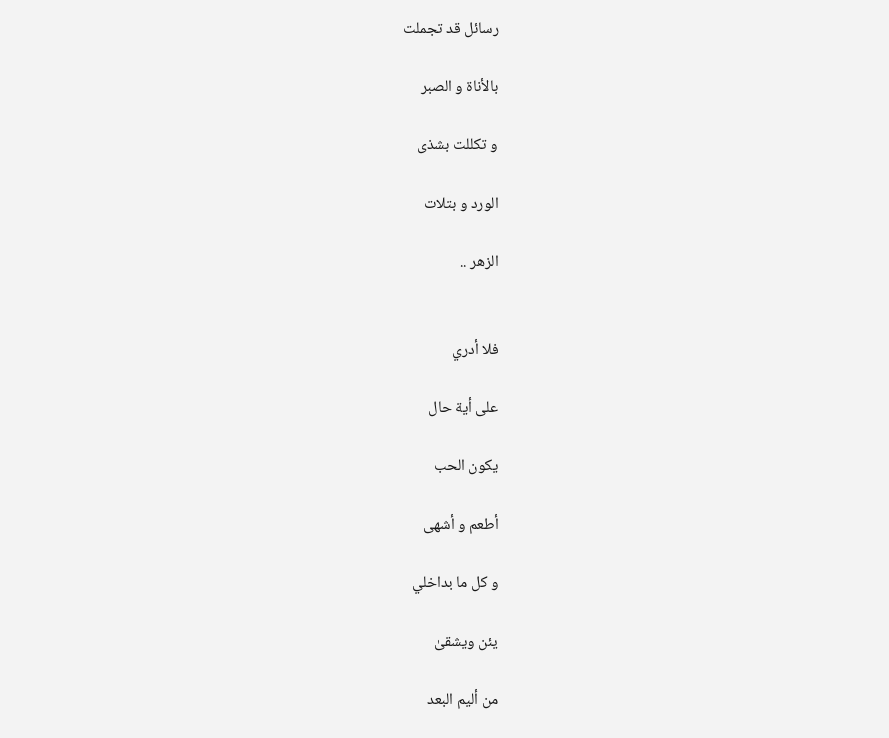رسائل قد تجملت

بالأناة و الصبر

و تكللت بشذى

الورد و بتلات

الزهر ..


فلا أدري

على أية حال

يكون الحب

أطعم و أشهى

و كل ما بداخلي

يئن ويشقىٰ

من أليم البعد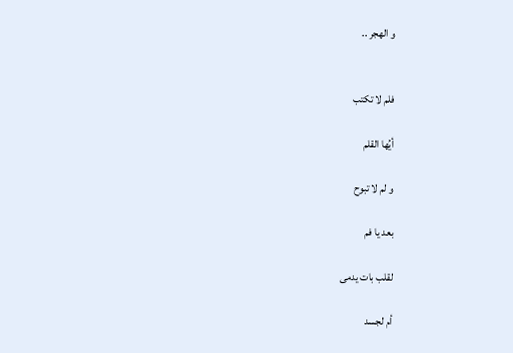و الهجر ..


فلم لا تكتب

أيُها القلم

و لم لا تبوح

بعد يا فم

لقلب بات يدمى

أم لجسد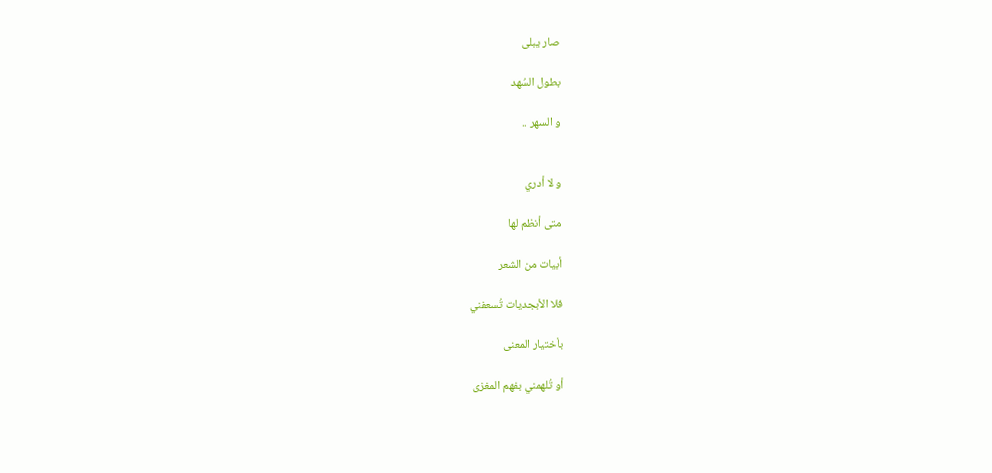صار يبلى

بطول السُهد

و السهر ..


و لا أدري

متى أنظم لها

أبيات من الشعر

فلا الأبجديات تُسعفني

باْختيار المعنى

أو تُلهمني بفهم المغزى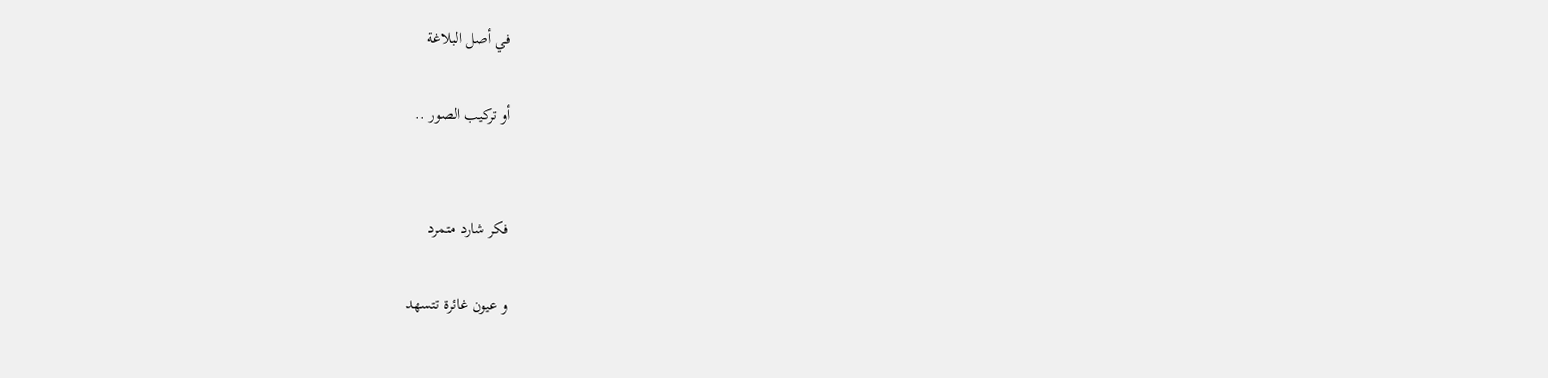في أصل البلاغة

أو تركيب الصور ..


فكر شارد متمرد

و عيون غائرة تتسهد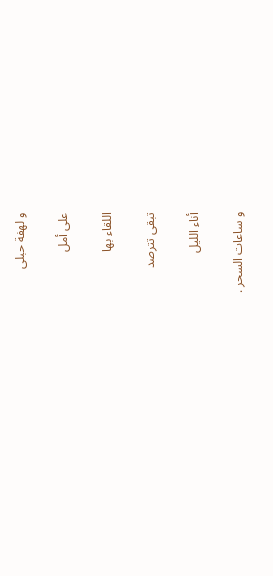و لهفة حبلى

على أمل

اللقاء بها

تبقى تترصد

أناء الليل

و ساعات السحر .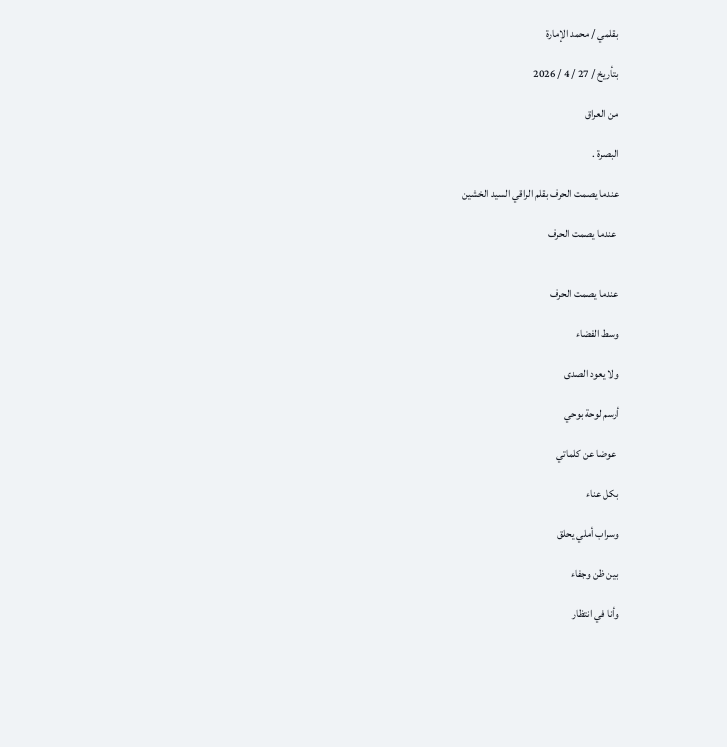بقلمي / محمد الإمارة

بتأريخ / 27 / 4 / 2026

من العراق

البصرة .

عندما يصمت الحرف بقلم الراقي السيد الخشين

 عندما يصمت الحرف


عندما يصمت الحرف

وسط الفضاء

ولا يعود الصدى

أرسم لوحة بوحي

 عوضا عن كلماتي

بكل عناء

وسراب أملي يحلق

بين ظن وجفاء

وأنا في انتظار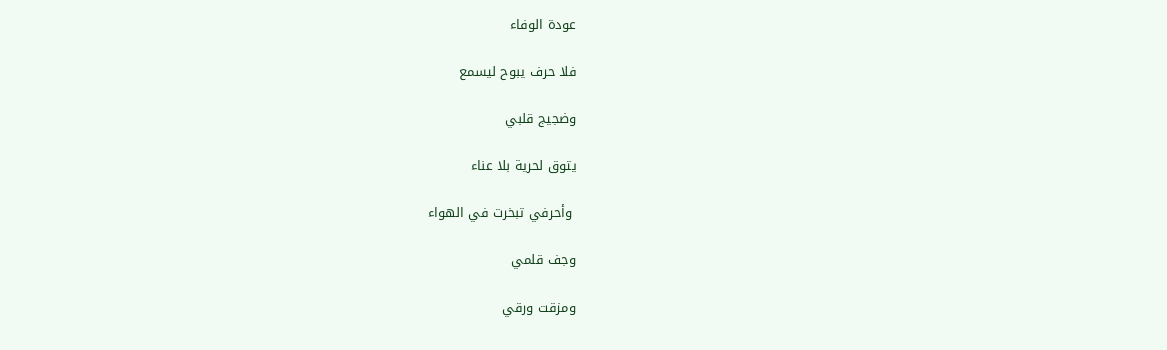عودة الوفاء

فلا حرف يبوح ليسمع

وضجيج قلبي

يتوق لحرية بلا عناء

 وأحرفي تبخرت في الهواء

وجف قلمي

ومزقت ورقي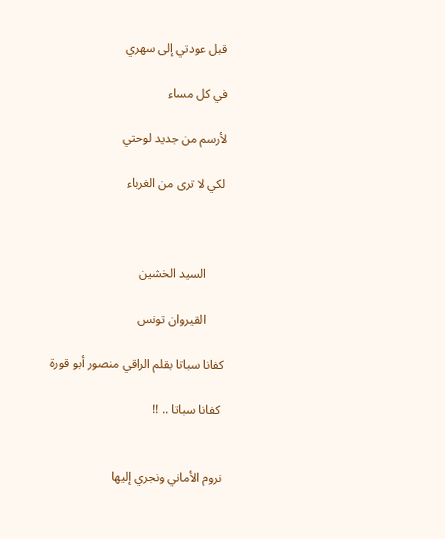قبل عودتي إلى سهري

في كل مساء

لأرسم من جديد لوحتي

لكي لا ترى من الغرباء



      السيد الخشين

      القيروان تونس

كفانا سباتا بقلم الراقي منصور أبو قورة

 كفانا سباتا .. !!


نروم الأماني ونجري إليها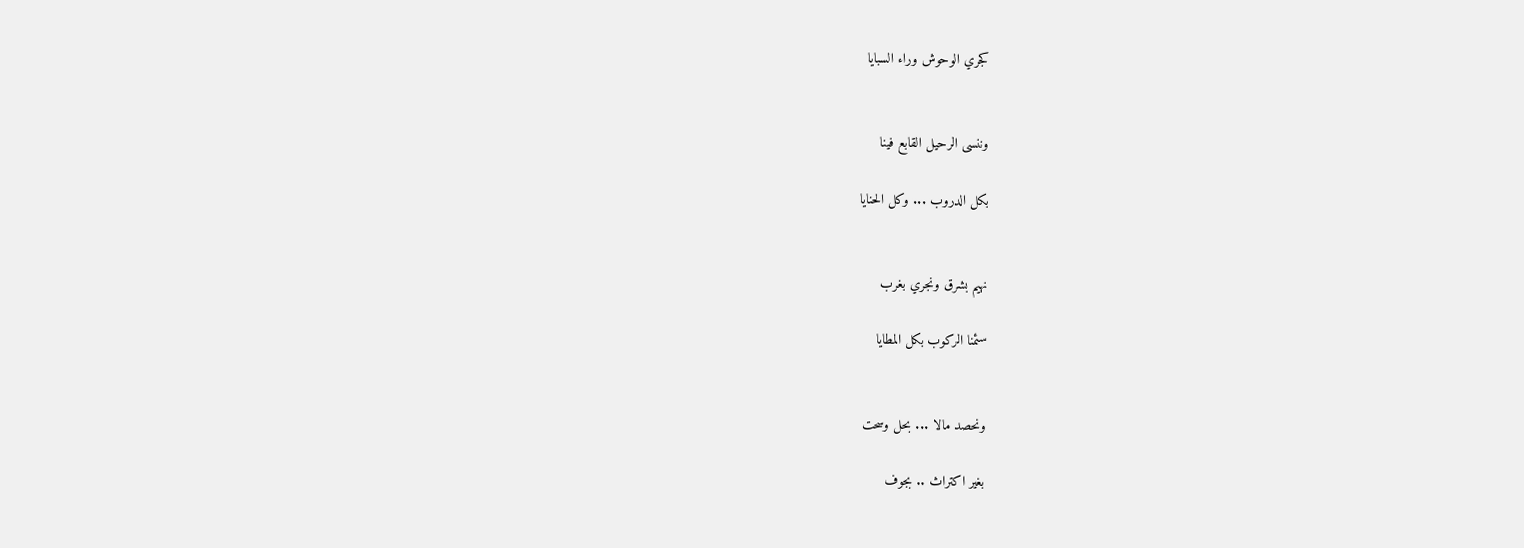كجري الوحوش وراء السبايا


وننسى الرحيل القابع فينا

بكل الدروب ... وكل الحنايا


نهيم بشرق ونجري بغرب

سئمنا الركوب بكل المطايا


ونحصد مالا ... بحل وسحت

بغير اكتراث .. بجوف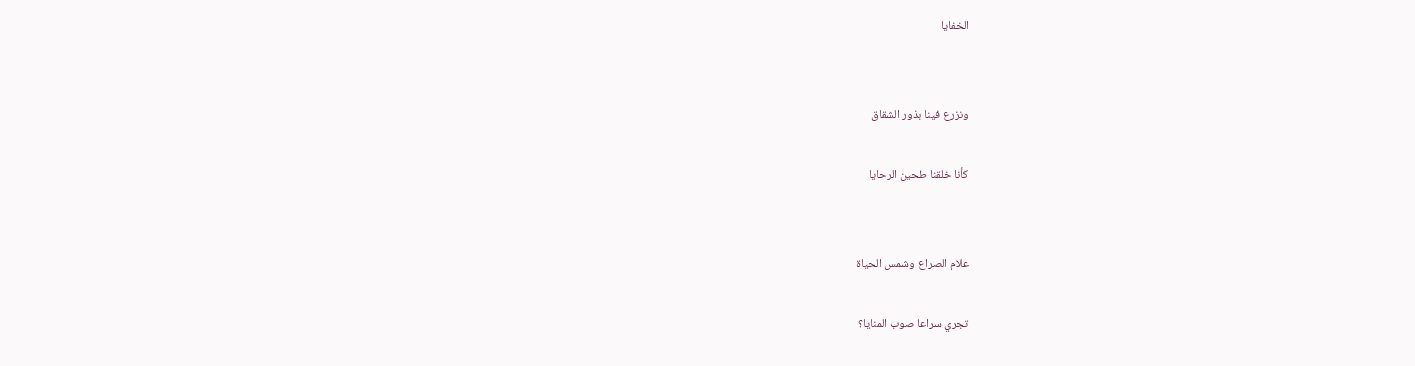الخفايا


ونزرع فينا بذور الشقاق

كأنا خلقنا طحين الرحايا


علام الصراع وشمس الحياة

تجري سراعا صوب المنايا؟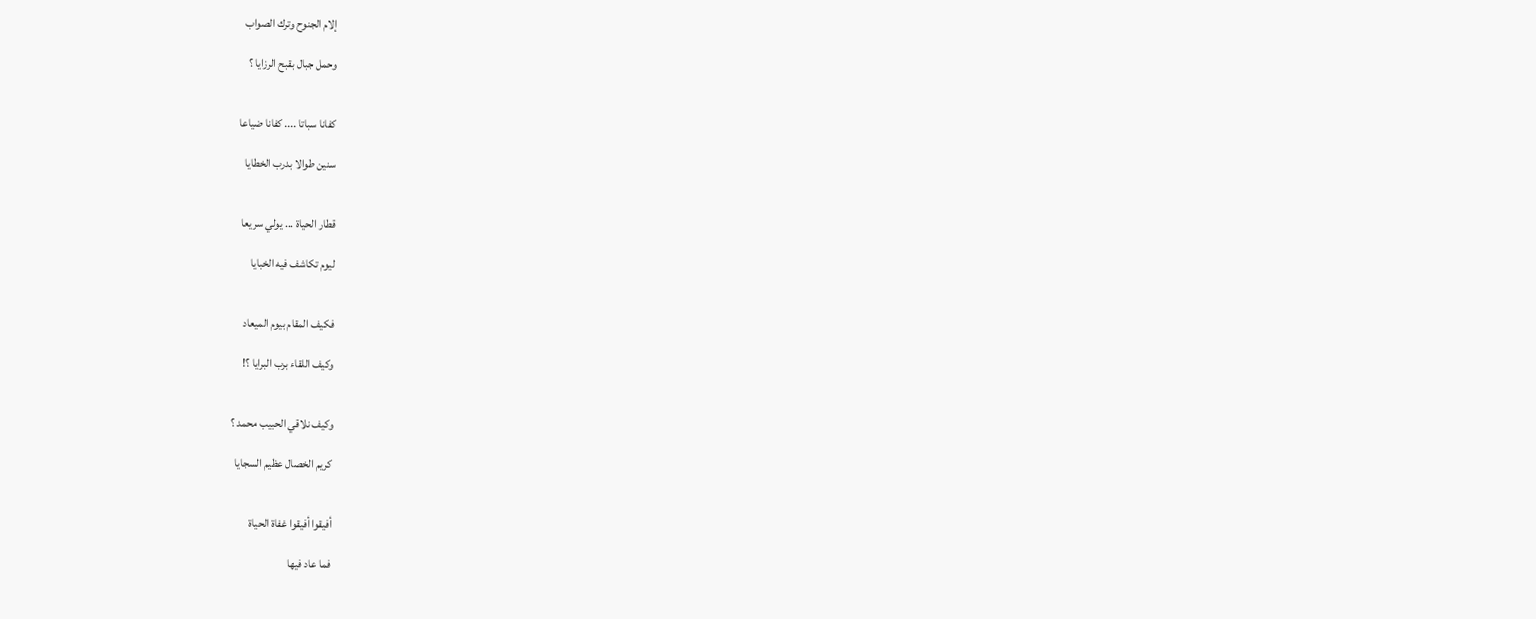إلام الجنوح وترك الصواب

وحمل جبال بقبح الرزايا ؟


كفانا سباتا .... كفانا ضياعا

سنين طوالا بدرب الخطايا


قطار الحياة ... يولي سريعا

ليوم تكاشف فيه الخبايا


فكيف المقام بيوم الميعاد

وكيف اللقاء برب البرايا ؟!


وكيف نلاقي الحبيب محمد ؟

كريم الخصال عظيم السجايا


أفيقوا أفيقوا غفاة الحياة

فما عاد فيها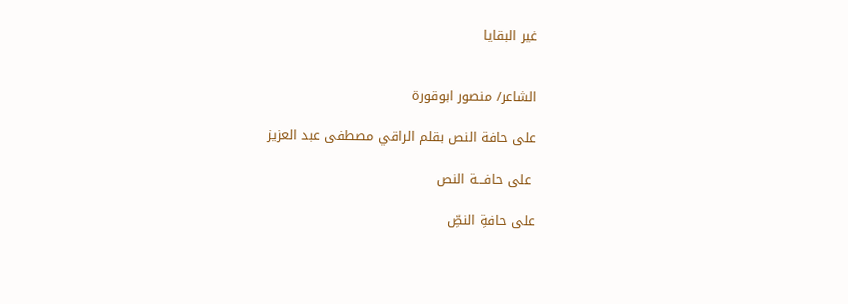غير البقايا


الشاعر/ منصور ابوقورة

على حافة النص بقلم الراقي مصطفى عبد العزيز

 على حافـــة النص

على حافةِ النصِّ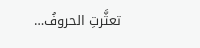تعثَّرتِ الحروفُ…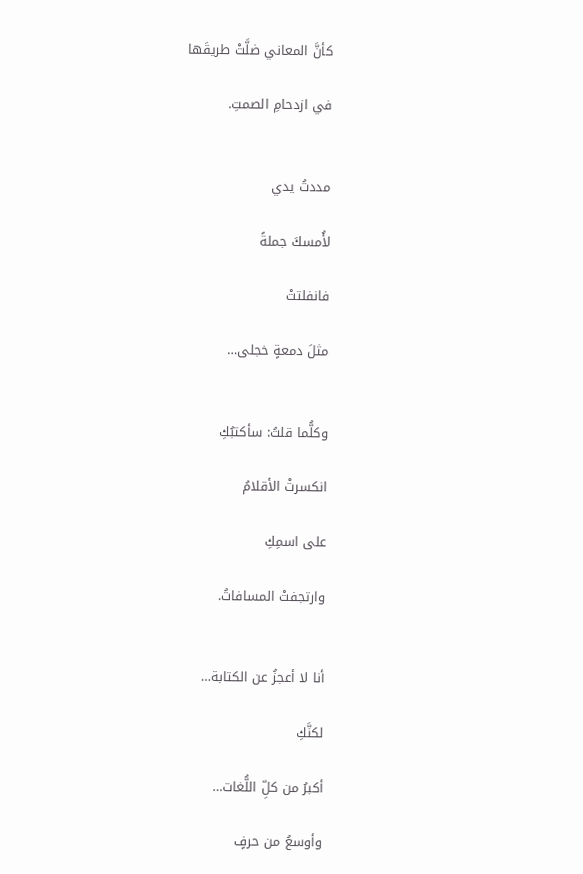كأنَّ المعاني ضلَّتْ طريقَها

في ازدحامِ الصمتِ.


مددتُ يدي

لأُمسكَ جملةً

فانفلتتْ

مثلَ دمعةٍ خجلى…


وكلُّما قلتُ: سأكتبُكِ

انكسرتْ الأقلامُ

على اسمِكِ

وارتجفتْ المسافاتُ.


أنا لا أعجزُ عن الكتابة…

لكنَّكِ

أكبرُ من كلِّ اللُّغات…

وأوسعُ من حرفٍ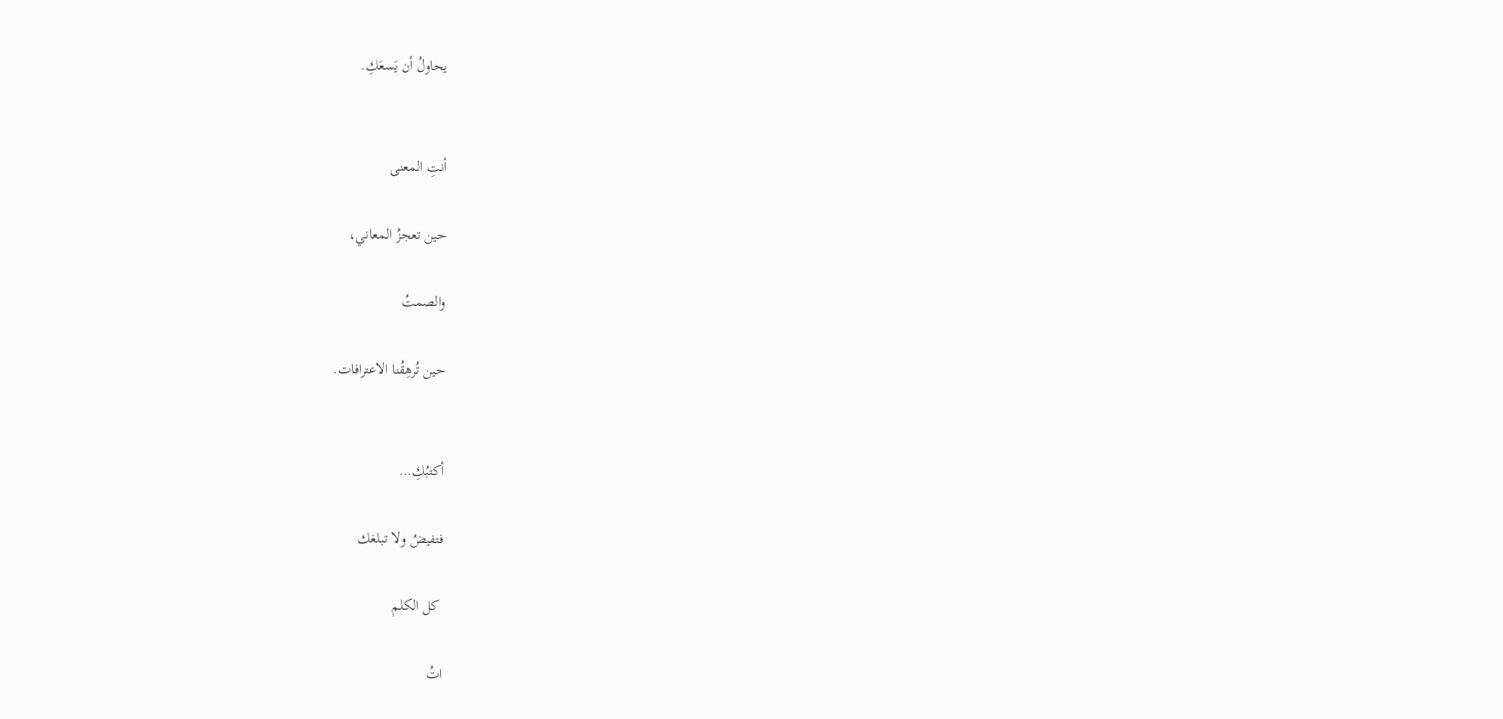يحاولُ أن يَسعَكِ.


أنتِ المعنى

حين تعجزُ المعاني،

والصمتُ

حين تُرهِقُنا الاعترافات.


أكتبُكِ…

فتفيضُ ولا تبلغك

 كل الكلم

اتُ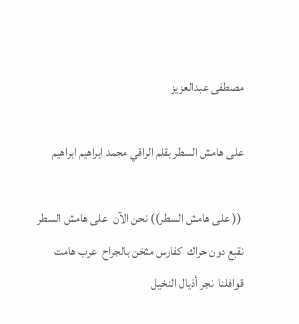مصطفى عبدالعزيز

على هامش السطر بقلم الراقي محمد ابراهيم ابراهيم

 (( على هامش السطر)) نحن الآن  على هامش السطر  نقبع دون حراك  كفارس مثخن بالجراح  عرب هامت قوافلنا  نجر أذيال النخيل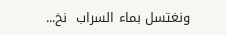ونغتسل بماء السراب  نخ...